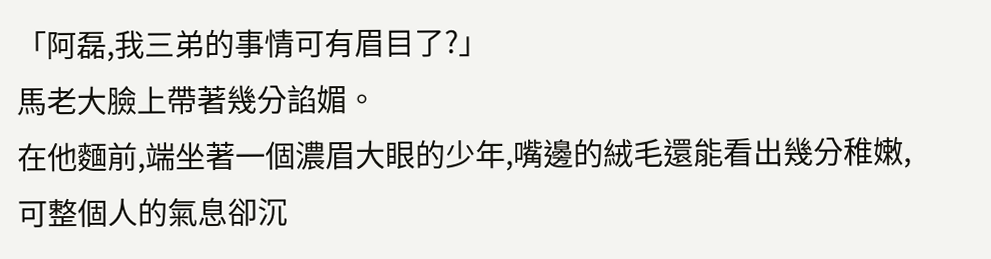「阿磊,我三弟的事情可有眉目了?」
馬老大臉上帶著幾分諂媚。
在他麵前,端坐著一個濃眉大眼的少年,嘴邊的絨毛還能看出幾分稚嫩,可整個人的氣息卻沉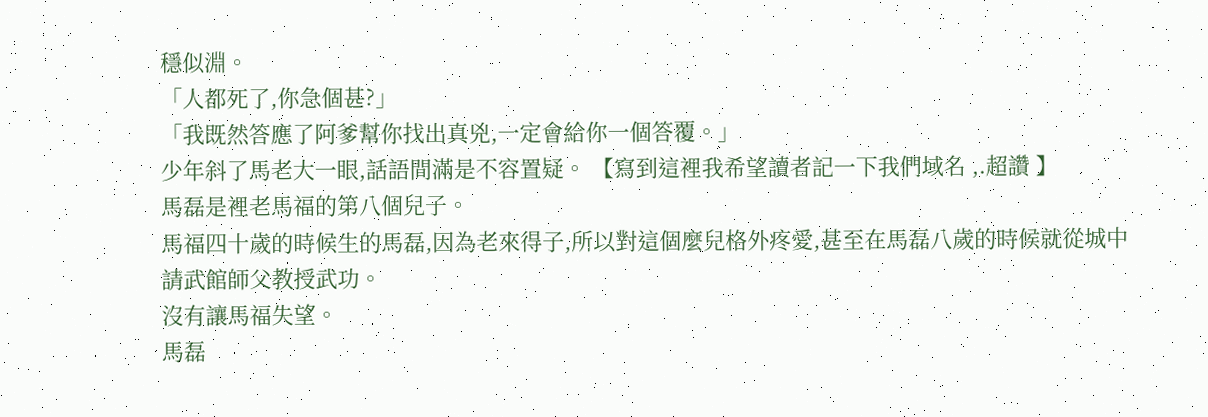穩似淵。
「人都死了,你急個甚?」
「我既然答應了阿爹幫你找出真兇,一定會給你一個答覆。」
少年斜了馬老大一眼,話語間滿是不容置疑。 【寫到這裡我希望讀者記一下我們域名 ,.超讚 】
馬磊是裡老馬福的第八個兒子。
馬福四十歲的時候生的馬磊,因為老來得子,所以對這個麼兒格外疼愛,甚至在馬磊八歲的時候就從城中請武館師父教授武功。
沒有讓馬福失望。
馬磊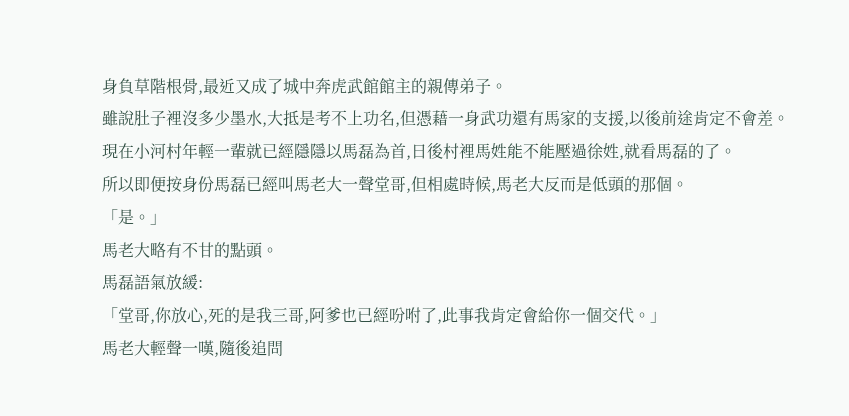身負草階根骨,最近又成了城中奔虎武館館主的親傳弟子。
雖說肚子裡沒多少墨水,大抵是考不上功名,但憑藉一身武功還有馬家的支援,以後前途肯定不會差。
現在小河村年輕一輩就已經隱隱以馬磊為首,日後村裡馬姓能不能壓過徐姓,就看馬磊的了。
所以即便按身份馬磊已經叫馬老大一聲堂哥,但相處時候,馬老大反而是低頭的那個。
「是。」
馬老大略有不甘的點頭。
馬磊語氣放緩:
「堂哥,你放心,死的是我三哥,阿爹也已經吩咐了,此事我肯定會給你一個交代。」
馬老大輕聲一嘆,隨後追問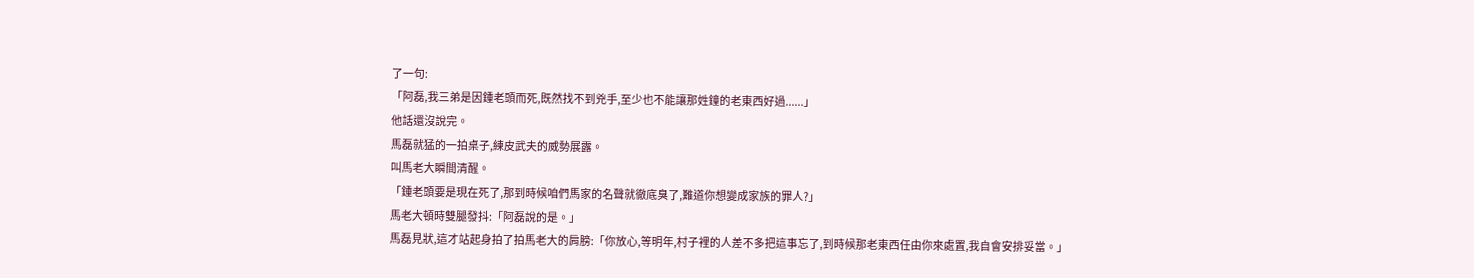了一句:
「阿磊,我三弟是因鍾老頭而死,既然找不到兇手,至少也不能讓那姓鐘的老東西好過......」
他話還沒說完。
馬磊就猛的一拍桌子,練皮武夫的威勢展露。
叫馬老大瞬間清醒。
「鍾老頭要是現在死了,那到時候咱們馬家的名聲就徹底臭了,難道你想變成家族的罪人?」
馬老大頓時雙腿發抖:「阿磊說的是。」
馬磊見狀,這才站起身拍了拍馬老大的肩膀:「你放心,等明年,村子裡的人差不多把這事忘了,到時候那老東西任由你來處置,我自會安排妥當。」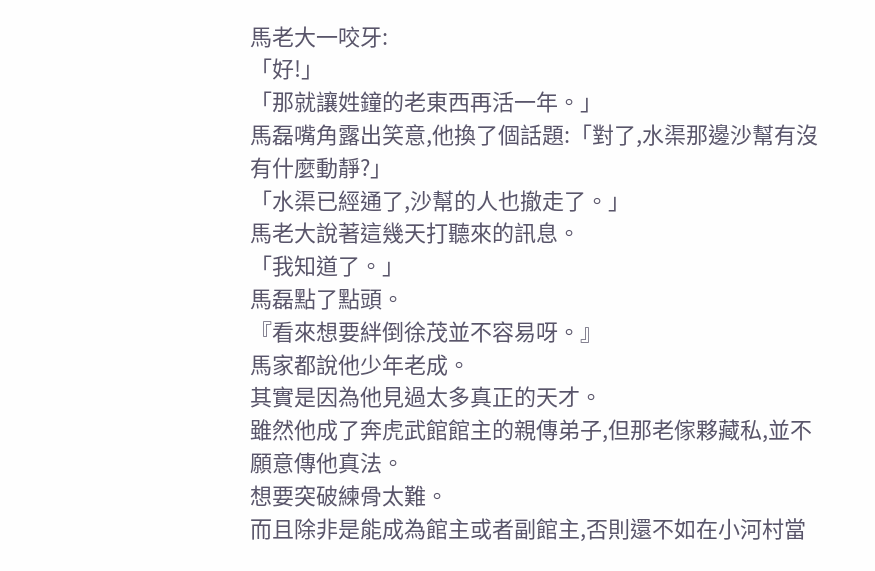馬老大一咬牙:
「好!」
「那就讓姓鐘的老東西再活一年。」
馬磊嘴角露出笑意,他換了個話題:「對了,水渠那邊沙幫有沒有什麼動靜?」
「水渠已經通了,沙幫的人也撤走了。」
馬老大說著這幾天打聽來的訊息。
「我知道了。」
馬磊點了點頭。
『看來想要絆倒徐茂並不容易呀。』
馬家都說他少年老成。
其實是因為他見過太多真正的天才。
雖然他成了奔虎武館館主的親傳弟子,但那老傢夥藏私,並不願意傳他真法。
想要突破練骨太難。
而且除非是能成為館主或者副館主,否則還不如在小河村當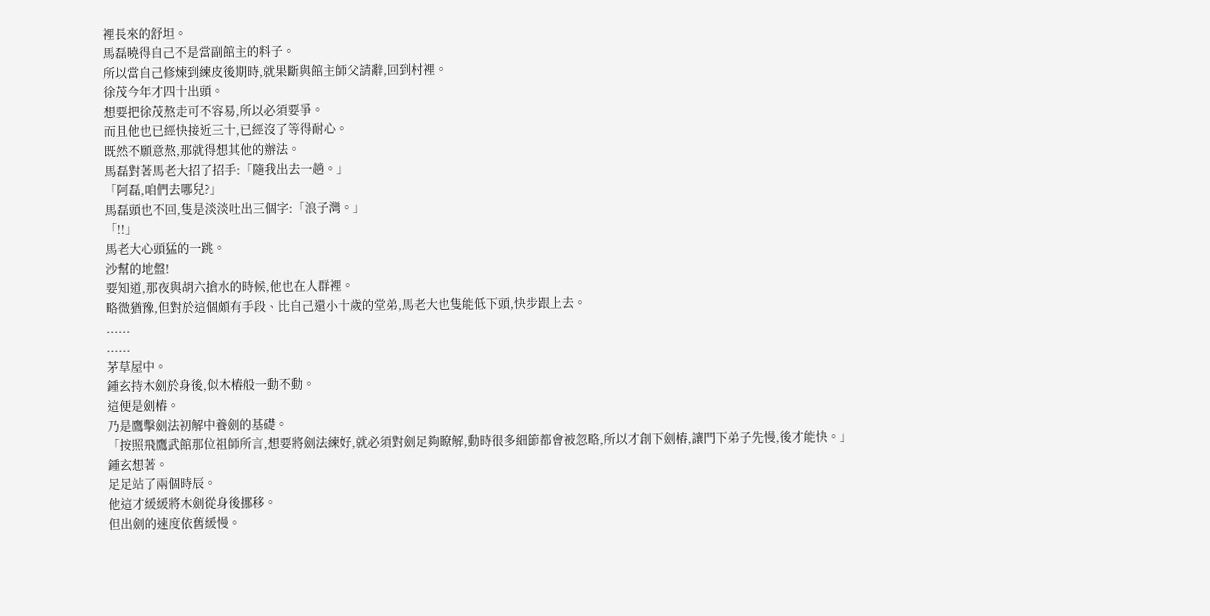裡長來的舒坦。
馬磊曉得自己不是當副館主的料子。
所以當自己修煉到練皮後期時,就果斷與館主師父請辭,回到村裡。
徐茂今年才四十出頭。
想要把徐茂熬走可不容易,所以必須要爭。
而且他也已經快接近三十,已經沒了等得耐心。
既然不願意熬,那就得想其他的辦法。
馬磊對著馬老大招了招手:「隨我出去一趟。」
「阿磊,咱們去哪兒?」
馬磊頭也不回,隻是淡淡吐出三個字:「浪子灣。」
「!!」
馬老大心頭猛的一跳。
沙幫的地盤!
要知道,那夜與胡六搶水的時候,他也在人群裡。
略微猶豫,但對於這個頗有手段、比自己還小十歲的堂弟,馬老大也隻能低下頭,快步跟上去。
......
......
茅草屋中。
鍾玄持木劍於身後,似木樁般一動不動。
這便是劍樁。
乃是鷹擊劍法初解中養劍的基礎。
「按照飛鷹武館那位祖師所言,想要將劍法練好,就必須對劍足夠瞭解,動時很多細節都會被忽略,所以才創下劍樁,讓門下弟子先慢,後才能快。」
鍾玄想著。
足足站了兩個時辰。
他這才緩緩將木劍從身後挪移。
但出劍的速度依舊緩慢。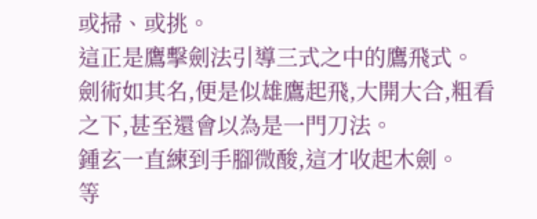或掃、或挑。
這正是鷹擊劍法引導三式之中的鷹飛式。
劍術如其名,便是似雄鷹起飛,大開大合,粗看之下,甚至還會以為是一門刀法。
鍾玄一直練到手腳微酸,這才收起木劍。
等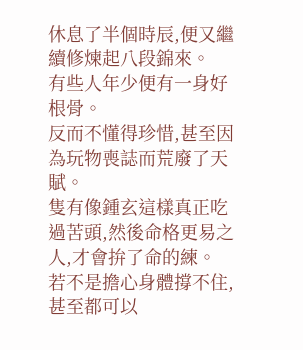休息了半個時辰,便又繼續修煉起八段錦來。
有些人年少便有一身好根骨。
反而不懂得珍惜,甚至因為玩物喪誌而荒廢了天賦。
隻有像鍾玄這樣真正吃過苦頭,然後命格更易之人,才會拚了命的練。
若不是擔心身體撐不住,甚至都可以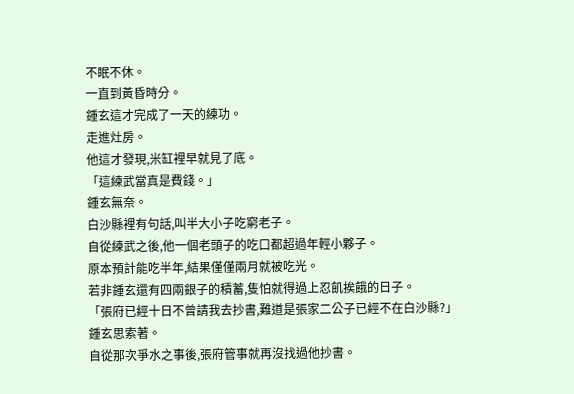不眠不休。
一直到黃昏時分。
鍾玄這才完成了一天的練功。
走進灶房。
他這才發現,米缸裡早就見了底。
「這練武當真是費錢。」
鍾玄無奈。
白沙縣裡有句話,叫半大小子吃窮老子。
自從練武之後,他一個老頭子的吃口都超過年輕小夥子。
原本預計能吃半年,結果僅僅兩月就被吃光。
若非鍾玄還有四兩銀子的積蓄,隻怕就得過上忍飢挨餓的日子。
「張府已經十日不曾請我去抄書,難道是張家二公子已經不在白沙縣?」
鍾玄思索著。
自從那次爭水之事後,張府管事就再沒找過他抄書。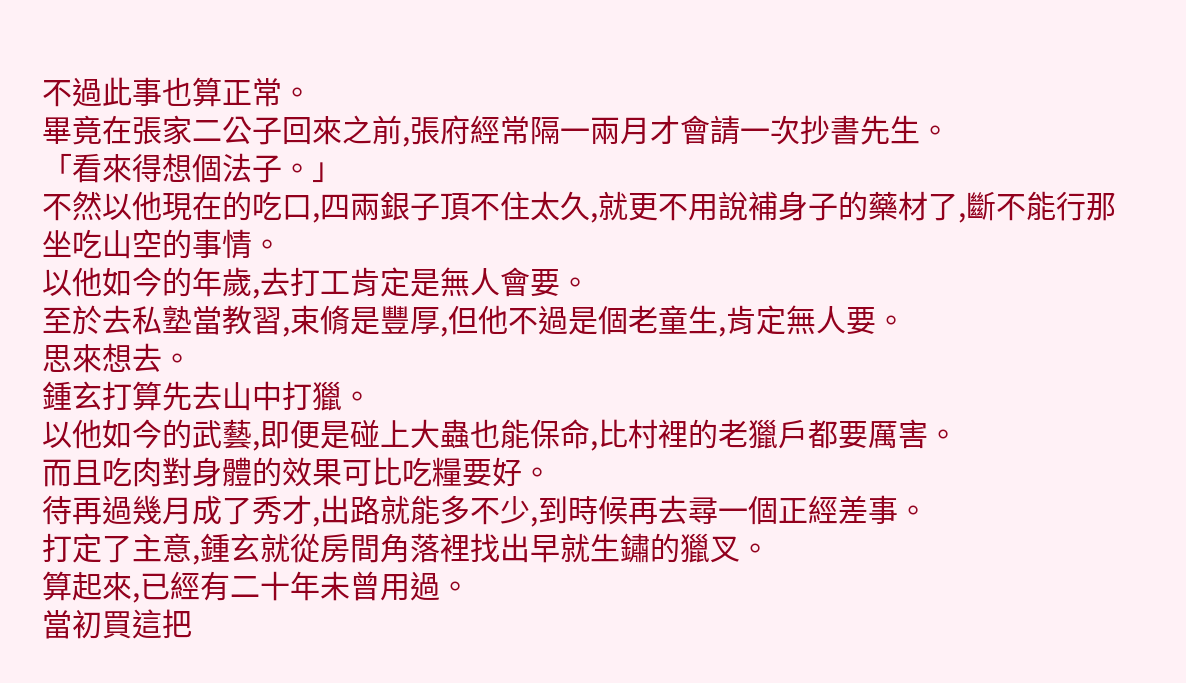不過此事也算正常。
畢竟在張家二公子回來之前,張府經常隔一兩月才會請一次抄書先生。
「看來得想個法子。」
不然以他現在的吃口,四兩銀子頂不住太久,就更不用說補身子的藥材了,斷不能行那坐吃山空的事情。
以他如今的年歲,去打工肯定是無人會要。
至於去私塾當教習,束脩是豐厚,但他不過是個老童生,肯定無人要。
思來想去。
鍾玄打算先去山中打獵。
以他如今的武藝,即便是碰上大蟲也能保命,比村裡的老獵戶都要厲害。
而且吃肉對身體的效果可比吃糧要好。
待再過幾月成了秀才,出路就能多不少,到時候再去尋一個正經差事。
打定了主意,鍾玄就從房間角落裡找出早就生鏽的獵叉。
算起來,已經有二十年未曾用過。
當初買這把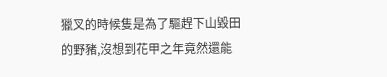獵叉的時候隻是為了驅趕下山毀田的野豬,沒想到花甲之年竟然還能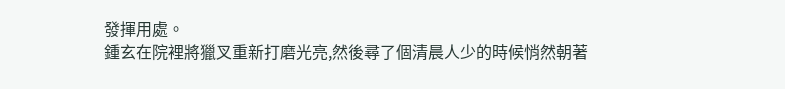發揮用處。
鍾玄在院裡將獵叉重新打磨光亮,然後尋了個清晨人少的時候悄然朝著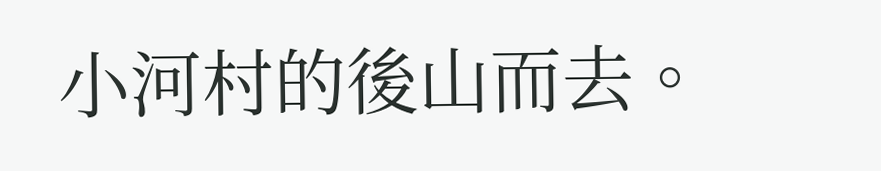小河村的後山而去。